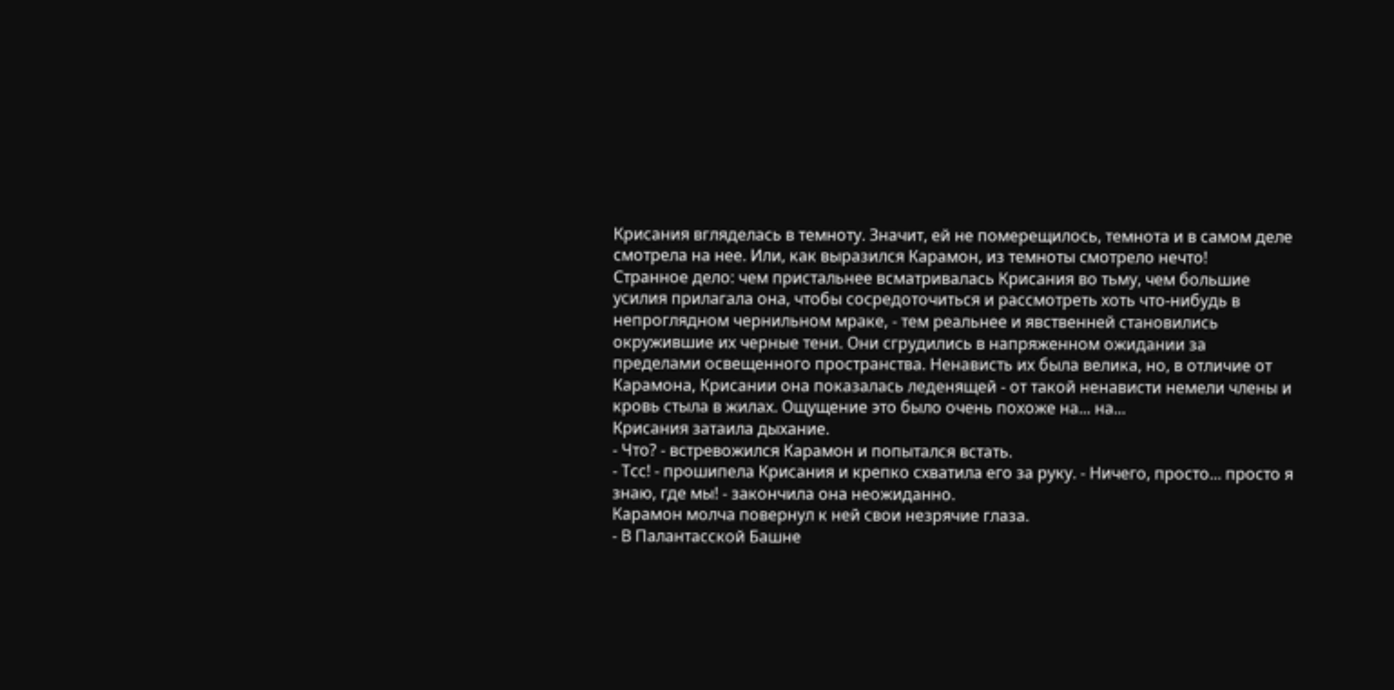Крисания вгляделась в темноту. Значит, ей не померещилось, темнота и в самом деле смотрела на нее. Или, как выразился Карамон, из темноты смотрело нечто!
Странное дело: чем пристальнее всматривалась Крисания во тьму, чем большие усилия прилагала она, чтобы сосредоточиться и рассмотреть хоть что-нибудь в непроглядном чернильном мраке, - тем реальнее и явственней становились окружившие их черные тени. Они сгрудились в напряженном ожидании за пределами освещенного пространства. Ненависть их была велика, но, в отличие от Карамона, Крисании она показалась леденящей - от такой ненависти немели члены и кровь стыла в жилах. Ощущение это было очень похоже на... на...
Крисания затаила дыхание.
- Что? - встревожился Карамон и попытался встать.
- Тсс! - прошипела Крисания и крепко схватила его за руку. - Ничего, просто... просто я знаю, где мы! - закончила она неожиданно.
Карамон молча повернул к ней свои незрячие глаза.
- В Палантасской Башне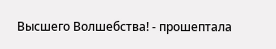Высшего Волшебства! - прошептала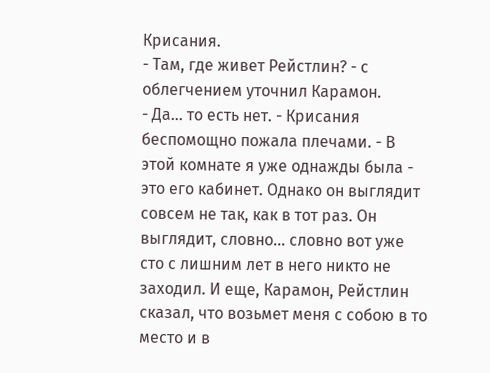Крисания.
- Там, где живет Рейстлин? - с облегчением уточнил Карамон.
- Да... то есть нет. - Крисания беспомощно пожала плечами. - В этой комнате я уже однажды была - это его кабинет. Однако он выглядит совсем не так, как в тот раз. Он выглядит, словно... словно вот уже сто с лишним лет в него никто не заходил. И еще, Карамон, Рейстлин сказал, что возьмет меня с собою в то место и в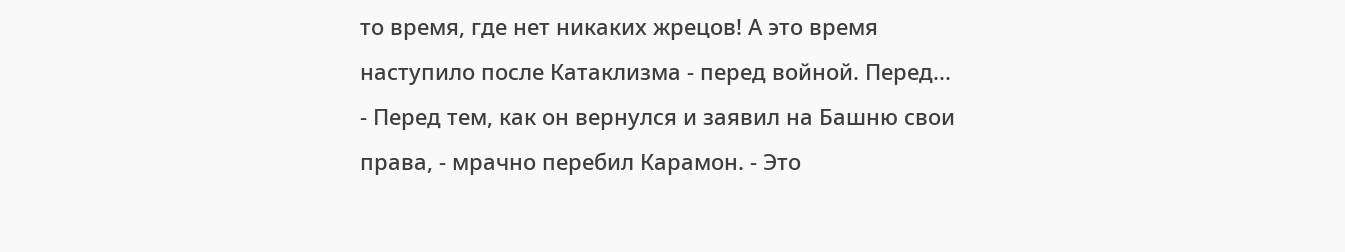то время, где нет никаких жрецов! А это время наступило после Катаклизма - перед войной. Перед...
- Перед тем, как он вернулся и заявил на Башню свои права, - мрачно перебил Карамон. - Это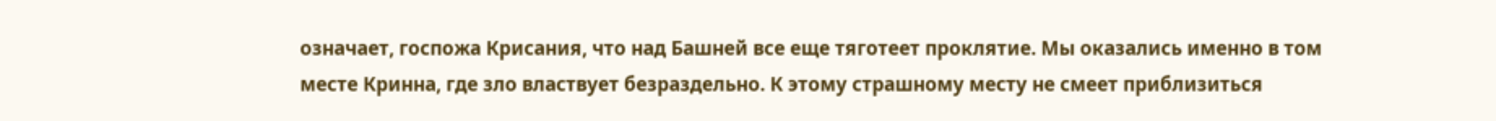означает, госпожа Крисания, что над Башней все еще тяготеет проклятие. Мы оказались именно в том месте Кринна, где зло властвует безраздельно. К этому страшному месту не смеет приблизиться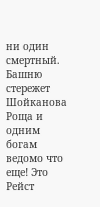ни один смертный. Башню стережет Шойканова Роща и одним богам ведомо что еще! Это Рейст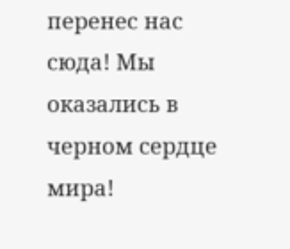перенес нас сюда! Мы оказались в черном сердце мира!